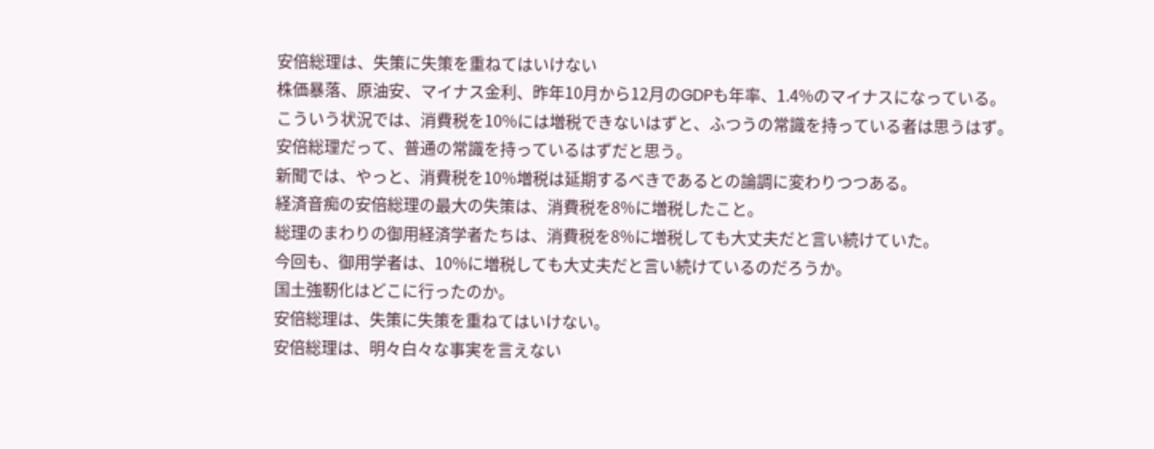安倍総理は、失策に失策を重ねてはいけない
株価暴落、原油安、マイナス金利、昨年10月から12月のGDPも年率、1.4%のマイナスになっている。
こういう状況では、消費税を10%には増税できないはずと、ふつうの常識を持っている者は思うはず。
安倍総理だって、普通の常識を持っているはずだと思う。
新聞では、やっと、消費税を10%増税は延期するべきであるとの論調に変わりつつある。
経済音痴の安倍総理の最大の失策は、消費税を8%に増税したこと。
総理のまわりの御用経済学者たちは、消費税を8%に増税しても大丈夫だと言い続けていた。
今回も、御用学者は、10%に増税しても大丈夫だと言い続けているのだろうか。
国土強靭化はどこに行ったのか。
安倍総理は、失策に失策を重ねてはいけない。
安倍総理は、明々白々な事実を言えない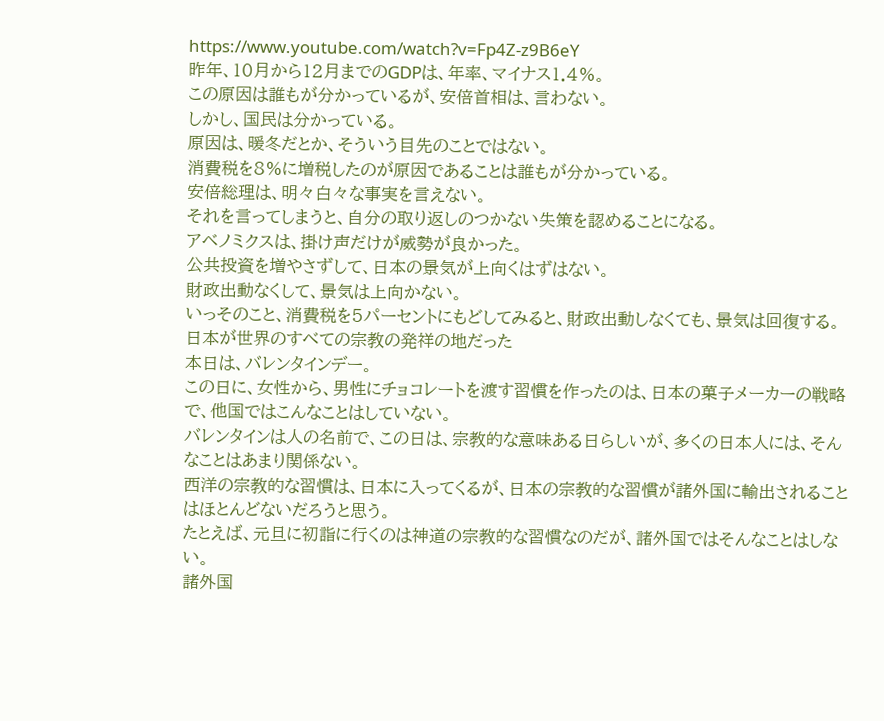https://www.youtube.com/watch?v=Fp4Z-z9B6eY
昨年、10月から12月までのGDPは、年率、マイナス1.4%。
この原因は誰もが分かっているが、安倍首相は、言わない。
しかし、国民は分かっている。
原因は、暖冬だとか、そういう目先のことではない。
消費税を8%に増税したのが原因であることは誰もが分かっている。
安倍総理は、明々白々な事実を言えない。
それを言ってしまうと、自分の取り返しのつかない失策を認めることになる。
アベノミクスは、掛け声だけが威勢が良かった。
公共投資を増やさずして、日本の景気が上向くはずはない。
財政出動なくして、景気は上向かない。
いっそのこと、消費税を5パーセントにもどしてみると、財政出動しなくても、景気は回復する。
日本が世界のすべての宗教の発祥の地だった
本日は、バレンタインデー。
この日に、女性から、男性にチョコレートを渡す習慣を作ったのは、日本の菓子メーカーの戦略で、他国ではこんなことはしていない。
バレンタインは人の名前で、この日は、宗教的な意味ある日らしいが、多くの日本人には、そんなことはあまり関係ない。
西洋の宗教的な習慣は、日本に入ってくるが、日本の宗教的な習慣が諸外国に輸出されることはほとんどないだろうと思う。
たとえば、元旦に初詣に行くのは神道の宗教的な習慣なのだが、諸外国ではそんなことはしない。
諸外国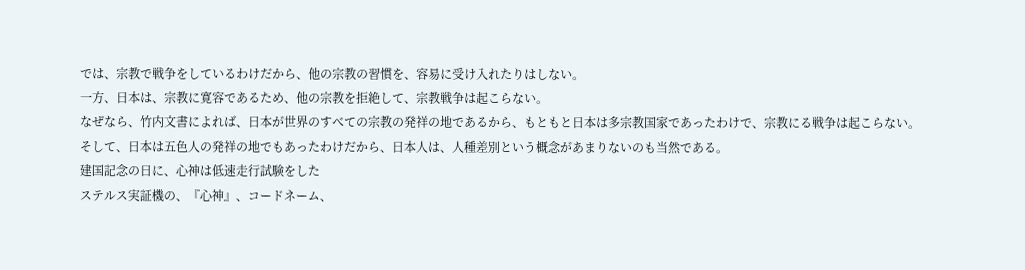では、宗教で戦争をしているわけだから、他の宗教の習慣を、容易に受け入れたりはしない。
一方、日本は、宗教に寛容であるため、他の宗教を拒絶して、宗教戦争は起こらない。
なぜなら、竹内文書によれば、日本が世界のすべての宗教の発祥の地であるから、もともと日本は多宗教国家であったわけで、宗教にる戦争は起こらない。
そして、日本は五色人の発祥の地でもあったわけだから、日本人は、人種差別という概念があまりないのも当然である。
建国記念の日に、心神は低速走行試験をした
ステルス実証機の、『心神』、コードネーム、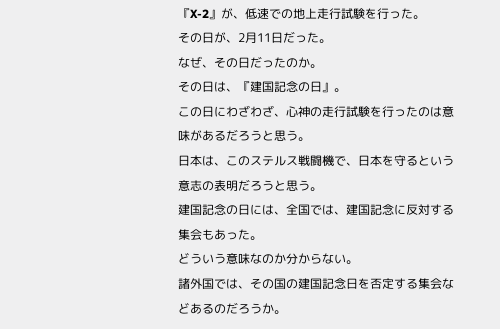『X-2』が、低速での地上走行試験を行った。
その日が、2月11日だった。
なぜ、その日だったのか。
その日は、『建国記念の日』。
この日にわざわざ、心神の走行試験を行ったのは意味があるだろうと思う。
日本は、このステルス戦闘機で、日本を守るという意志の表明だろうと思う。
建国記念の日には、全国では、建国記念に反対する集会もあった。
どういう意味なのか分からない。
諸外国では、その国の建国記念日を否定する集会などあるのだろうか。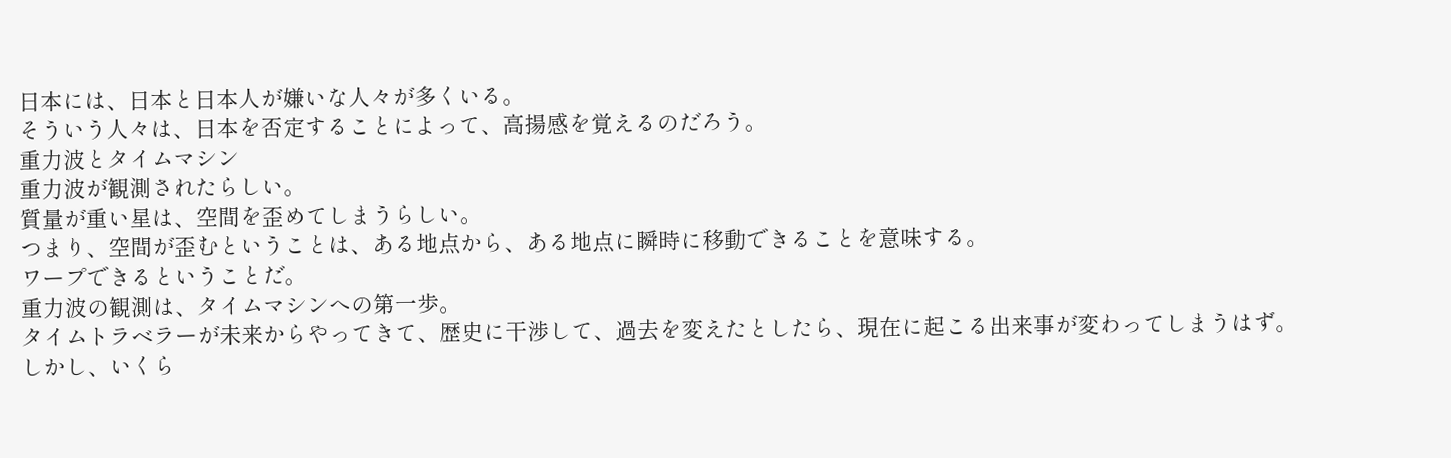日本には、日本と日本人が嫌いな人々が多くいる。
そういう人々は、日本を否定することによって、高揚感を覚えるのだろう。
重力波とタイムマシン
重力波が観測されたらしい。
質量が重い星は、空間を歪めてしまうらしい。
つまり、空間が歪むということは、ある地点から、ある地点に瞬時に移動できることを意味する。
ワープできるということだ。
重力波の観測は、タイムマシンへの第一歩。
タイムトラベラーが未来からやってきて、歴史に干渉して、過去を変えたとしたら、現在に起こる出来事が変わってしまうはず。
しかし、いくら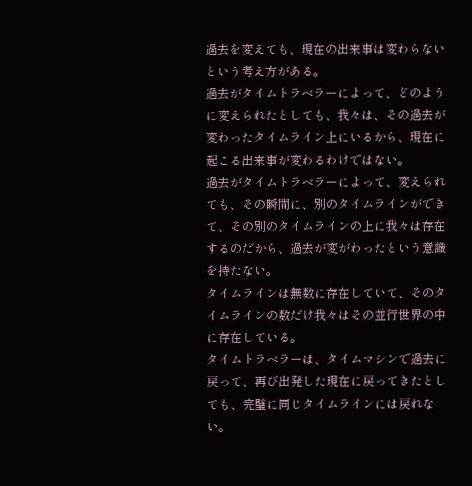過去を変えても、現在の出来事は変わらないという考え方がある。
過去がタイムトラベラーによって、どのように変えられたとしても、我々は、その過去が変わったタイムライン上にいるから、現在に起こる出来事が変わるわけではない。
過去がタイムトラベラーによって、変えられても、その瞬間に、別のタイムラインができて、その別のタイムラインの上に我々は存在するのだから、過去が変がわったという意識を持たない。
タイムラインは無数に存在していて、そのタイムラインの数だけ我々はその並行世界の中に存在している。
タイムトラベラーは、タイムマシンで過去に戻って、再び出発した現在に戻ってきたとしても、完璧に同じタイムラインには戻れない。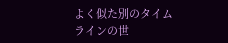よく似た別のタイムラインの世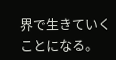界で生きていくことになる。